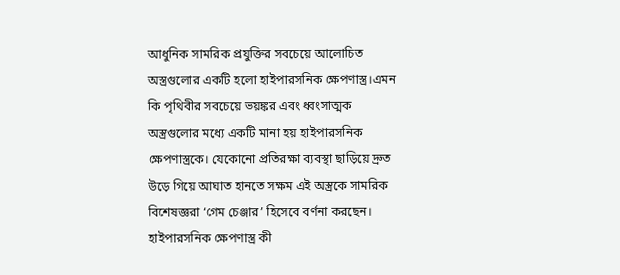আধুনিক সামরিক প্রযুক্তির সবচেয়ে আলোচিত অস্ত্রগুলোর একটি হলো হাইপারসনিক ক্ষেপণাস্ত্র।এমন কি পৃথিবীর সবচেয়ে ভয়ঙ্কর এবং ধ্বংসাত্মক অস্ত্রগুলোর মধ্যে একটি মানা হয় হাইপারসনিক ক্ষেপণাস্ত্রকে। যেকোনো প্রতিরক্ষা ব্যবস্থা ছাড়িয়ে দ্রুত উড়ে গিয়ে আঘাত হানতে সক্ষম এই অস্ত্রকে সামরিক বিশেষজ্ঞরা ‘গেম চেঞ্জার’ হিসেবে বর্ণনা করছেন।
হাইপারসনিক ক্ষেপণাস্ত্র কী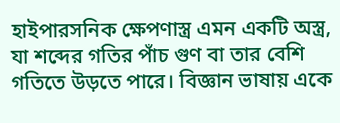হাইপারসনিক ক্ষেপণাস্ত্র এমন একটি অস্ত্র, যা শব্দের গতির পাঁচ গুণ বা তার বেশি গতিতে উড়তে পারে। বিজ্ঞান ভাষায় একে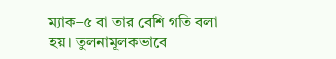ম্যাক–৫ বা তার বেশি গতি বলা হয়। তুলনামূলকভাবে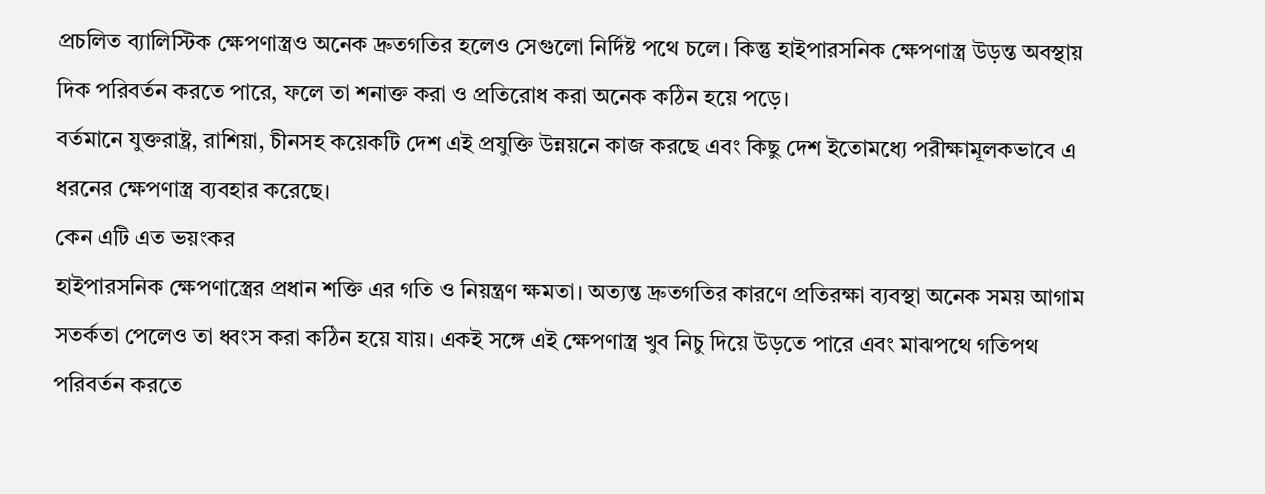প্রচলিত ব্যালিস্টিক ক্ষেপণাস্ত্রও অনেক দ্রুতগতির হলেও সেগুলো নির্দিষ্ট পথে চলে। কিন্তু হাইপারসনিক ক্ষেপণাস্ত্র উড়ন্ত অবস্থায় দিক পরিবর্তন করতে পারে, ফলে তা শনাক্ত করা ও প্রতিরোধ করা অনেক কঠিন হয়ে পড়ে।
বর্তমানে যুক্তরাষ্ট্র, রাশিয়া, চীনসহ কয়েকটি দেশ এই প্রযুক্তি উন্নয়নে কাজ করছে এবং কিছু দেশ ইতোমধ্যে পরীক্ষামূলকভাবে এ ধরনের ক্ষেপণাস্ত্র ব্যবহার করেছে।
কেন এটি এত ভয়ংকর
হাইপারসনিক ক্ষেপণাস্ত্রের প্রধান শক্তি এর গতি ও নিয়ন্ত্রণ ক্ষমতা। অত্যন্ত দ্রুতগতির কারণে প্রতিরক্ষা ব্যবস্থা অনেক সময় আগাম সতর্কতা পেলেও তা ধ্বংস করা কঠিন হয়ে যায়। একই সঙ্গে এই ক্ষেপণাস্ত্র খুব নিচু দিয়ে উড়তে পারে এবং মাঝপথে গতিপথ পরিবর্তন করতে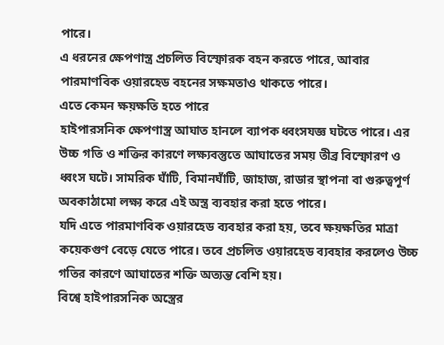পারে।
এ ধরনের ক্ষেপণাস্ত্র প্রচলিত বিস্ফোরক বহন করতে পারে, আবার পারমাণবিক ওয়ারহেড বহনের সক্ষমতাও থাকতে পারে।
এতে কেমন ক্ষয়ক্ষতি হতে পারে
হাইপারসনিক ক্ষেপণাস্ত্র আঘাত হানলে ব্যাপক ধ্বংসযজ্ঞ ঘটতে পারে। এর উচ্চ গতি ও শক্তির কারণে লক্ষ্যবস্তুতে আঘাতের সময় তীব্র বিস্ফোরণ ও ধ্বংস ঘটে। সামরিক ঘাঁটি, বিমানঘাঁটি, জাহাজ, রাডার স্থাপনা বা গুরুত্বপূর্ণ অবকাঠামো লক্ষ্য করে এই অস্ত্র ব্যবহার করা হতে পারে।
যদি এতে পারমাণবিক ওয়ারহেড ব্যবহার করা হয়, তবে ক্ষয়ক্ষতির মাত্রা কয়েকগুণ বেড়ে যেতে পারে। তবে প্রচলিত ওয়ারহেড ব্যবহার করলেও উচ্চ গতির কারণে আঘাতের শক্তি অত্যন্ত বেশি হয়।
বিশ্বে হাইপারসনিক অস্ত্রের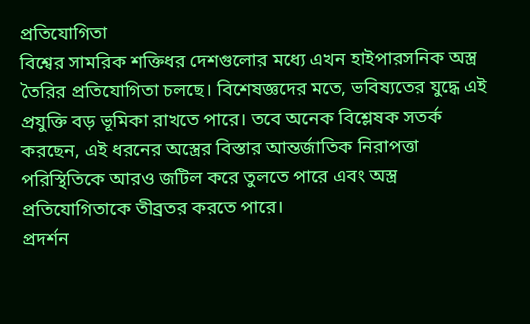প্রতিযোগিতা
বিশ্বের সামরিক শক্তিধর দেশগুলোর মধ্যে এখন হাইপারসনিক অস্ত্র তৈরির প্রতিযোগিতা চলছে। বিশেষজ্ঞদের মতে, ভবিষ্যতের যুদ্ধে এই প্রযুক্তি বড় ভূমিকা রাখতে পারে। তবে অনেক বিশ্লেষক সতর্ক করছেন, এই ধরনের অস্ত্রের বিস্তার আন্তর্জাতিক নিরাপত্তা পরিস্থিতিকে আরও জটিল করে তুলতে পারে এবং অস্ত্র প্রতিযোগিতাকে তীব্রতর করতে পারে।
প্রদর্শন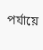পর্যায়ে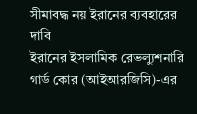সীমাবদ্ধ নয় ইরানের ব্যবহারের দাবি
ইরানের ইসলামিক রেভল্যুশনারি গার্ড কোর (আইআরজিসি)-এর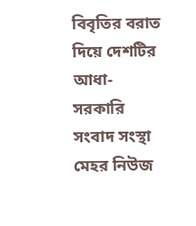বিবৃতির বরাত দিয়ে দেশটির আধা-সরকারি সংবাদ সংস্থা মেহর নিউজ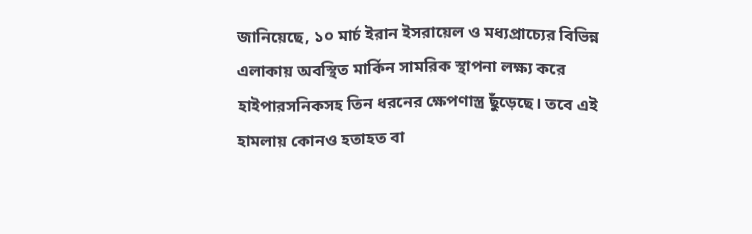জানিয়েছে, ১০ মার্চ ইরান ইসরায়েল ও মধ্যপ্রাচ্যের বিভিন্ন এলাকায় অবস্থিত মার্কিন সামরিক স্থাপনা লক্ষ্য করে হাইপারসনিকসহ তিন ধরনের ক্ষেপণাস্ত্র ছুঁড়েছে। তবে এই হামলায় কোনও হতাহত বা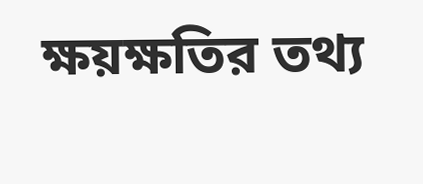ক্ষয়ক্ষতির তথ্য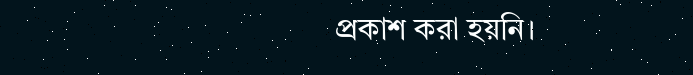প্রকাশ করা হয়নি।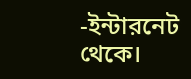-ইন্টারনেট থেকে।